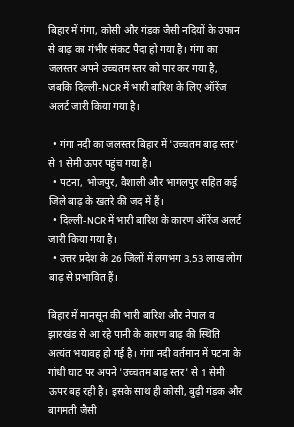बिहार में गंगा, कोसी और गंडक जैसी नदियों के उफान से बाढ़ का गंभीर संकट पैदा हो गया है। गंगा का जलस्तर अपने उच्चतम स्तर को पार कर गया है, जबकि दिल्ली-NCR में भारी बारिश के लिए ऑरेंज अलर्ट जारी किया गया है।

  • गंगा नदी का जलस्तर बिहार में 'उच्चतम बाढ़ स्तर' से 1 सेमी ऊपर पहुंच गया है।
  • पटना, भोजपुर, वैशाली और भागलपुर सहित कई जिले बाढ़ के खतरे की जद में हैं।
  • दिल्ली-NCR में भारी बारिश के कारण ऑरेंज अलर्ट जारी किया गया है।
  • उत्तर प्रदेश के 26 जिलों में लगभग 3.53 लाख लोग बाढ़ से प्रभावित हैं।

बिहार में मानसून की भारी बारिश और नेपाल व झारखंड से आ रहे पानी के कारण बाढ़ की स्थिति अत्यंत भयावह हो गई है। गंगा नदी वर्तमान में पटना के गांधी घाट पर अपने 'उच्चतम बाढ़ स्तर' से 1 सेमी ऊपर बह रही है। इसके साथ ही कोसी, बुढ़ी गंडक और बागमती जैसी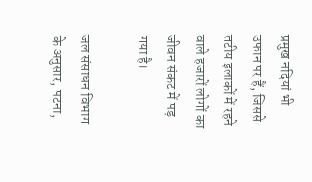प्रमुख नदियां भी उफान पर हैं, जिससे तटीय इलाकों में रहने वाले हजारों लोगों का जीवन संकट में पड़ गया है।

जल संसाधन विभाग के अनुसार, पटना,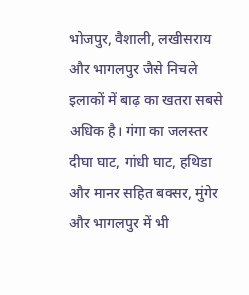भोजपुर, वैशाली, लखीसराय और भागलपुर जैसे निचले इलाकों में बाढ़ का खतरा सबसे अधिक है। गंगा का जलस्तर दीघा घाट, गांधी घाट, हथिडा और मानर सहित बक्सर, मुंगेर और भागलपुर में भी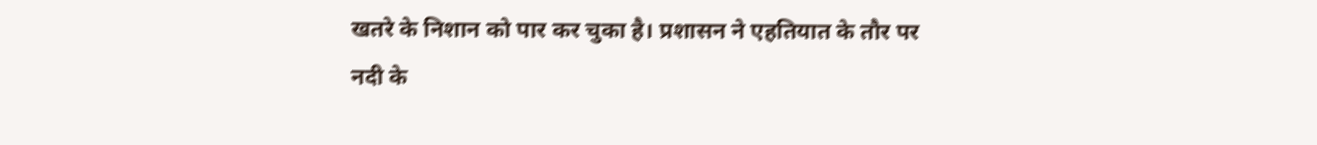खतरे के निशान को पार कर चुका है। प्रशासन ने एहतियात के तौर पर नदी के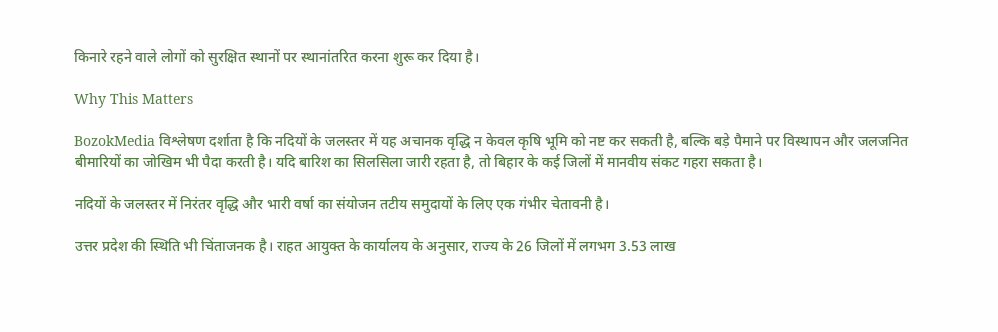किनारे रहने वाले लोगों को सुरक्षित स्थानों पर स्थानांतरित करना शुरू कर दिया है।

Why This Matters

BozokMedia विश्लेषण दर्शाता है कि नदियों के जलस्तर में यह अचानक वृद्धि न केवल कृषि भूमि को नष्ट कर सकती है, बल्कि बड़े पैमाने पर विस्थापन और जलजनित बीमारियों का जोखिम भी पैदा करती है। यदि बारिश का सिलसिला जारी रहता है, तो बिहार के कई जिलों में मानवीय संकट गहरा सकता है।

नदियों के जलस्तर में निरंतर वृद्धि और भारी वर्षा का संयोजन तटीय समुदायों के लिए एक गंभीर चेतावनी है।

उत्तर प्रदेश की स्थिति भी चिंताजनक है। राहत आयुक्त के कार्यालय के अनुसार, राज्य के 26 जिलों में लगभग 3.53 लाख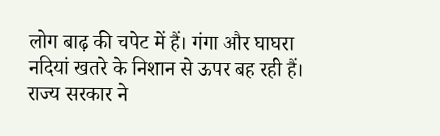लोग बाढ़ की चपेट में हैं। गंगा और घाघरा नदियां खतरे के निशान से ऊपर बह रही हैं। राज्य सरकार ने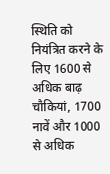स्थिति को नियंत्रित करने के लिए 1600 से अधिक बाढ़ चौकियां, 1700 नावें और 1000 से अधिक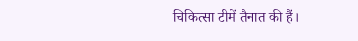चिकित्सा टीमें तैनात की हैं।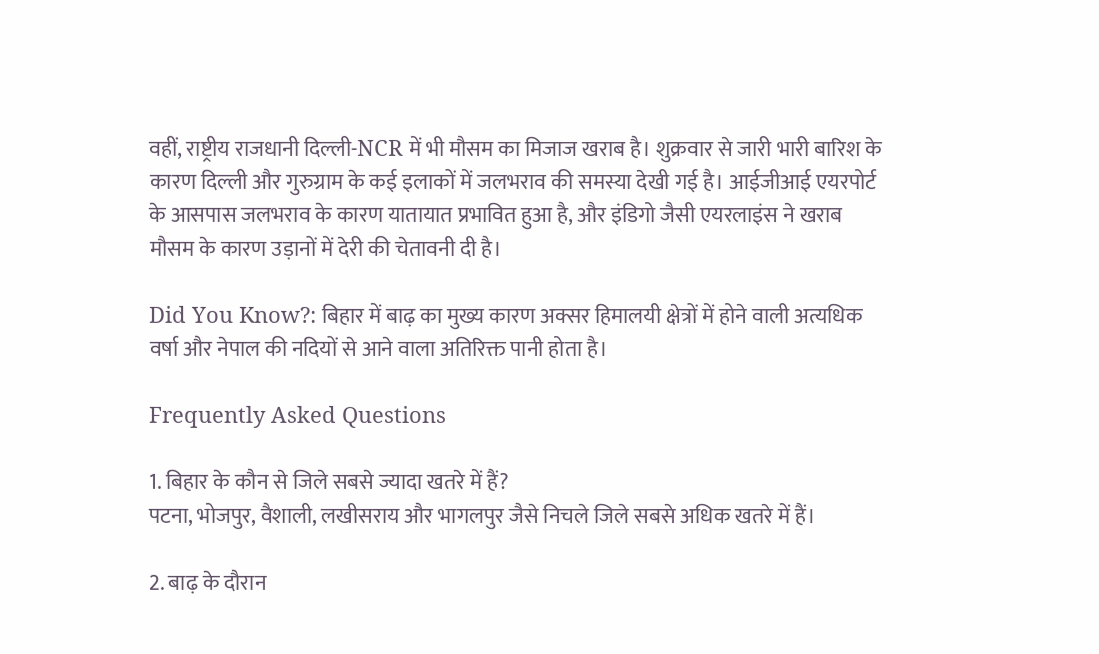वहीं, राष्ट्रीय राजधानी दिल्ली-NCR में भी मौसम का मिजाज खराब है। शुक्रवार से जारी भारी बारिश के कारण दिल्ली और गुरुग्राम के कई इलाकों में जलभराव की समस्या देखी गई है। आईजीआई एयरपोर्ट के आसपास जलभराव के कारण यातायात प्रभावित हुआ है, और इंडिगो जैसी एयरलाइंस ने खराब मौसम के कारण उड़ानों में देरी की चेतावनी दी है।

Did You Know?: बिहार में बाढ़ का मुख्य कारण अक्सर हिमालयी क्षेत्रों में होने वाली अत्यधिक वर्षा और नेपाल की नदियों से आने वाला अतिरिक्त पानी होता है।

Frequently Asked Questions

1. बिहार के कौन से जिले सबसे ज्यादा खतरे में हैं?
पटना, भोजपुर, वैशाली, लखीसराय और भागलपुर जैसे निचले जिले सबसे अधिक खतरे में हैं।

2. बाढ़ के दौरान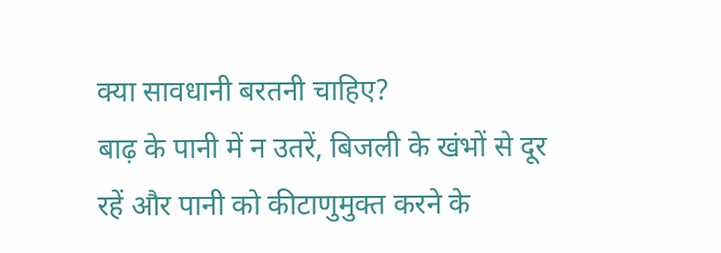क्या सावधानी बरतनी चाहिए?
बाढ़ के पानी में न उतरें, बिजली के खंभों से दूर रहें और पानी को कीटाणुमुक्त करने के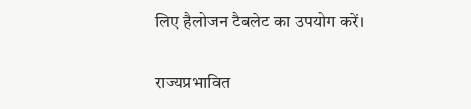लिए हैलोजन टैबलेट का उपयोग करें।

राज्यप्रभावित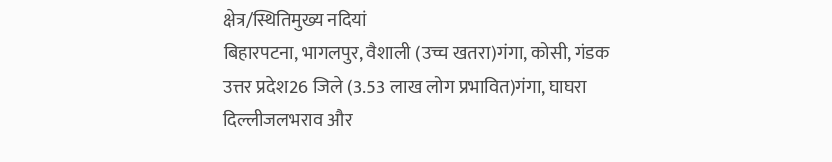क्षेत्र/स्थितिमुख्य नदियां
बिहारपटना, भागलपुर, वैशाली (उच्च खतरा)गंगा, कोसी, गंडक
उत्तर प्रदेश26 जिले (3.53 लाख लोग प्रभावित)गंगा, घाघरा
दिल्लीजलभराव और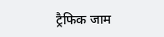ट्रैफिक जाम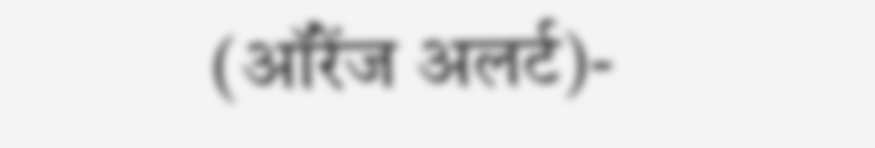(ऑरेंज अलर्ट)-